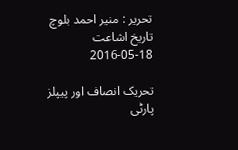تحریر : منیر احمد بلوچ تاریخ اشاعت     18-05-2016

تحریک انصاف اور پیپلز پارٹی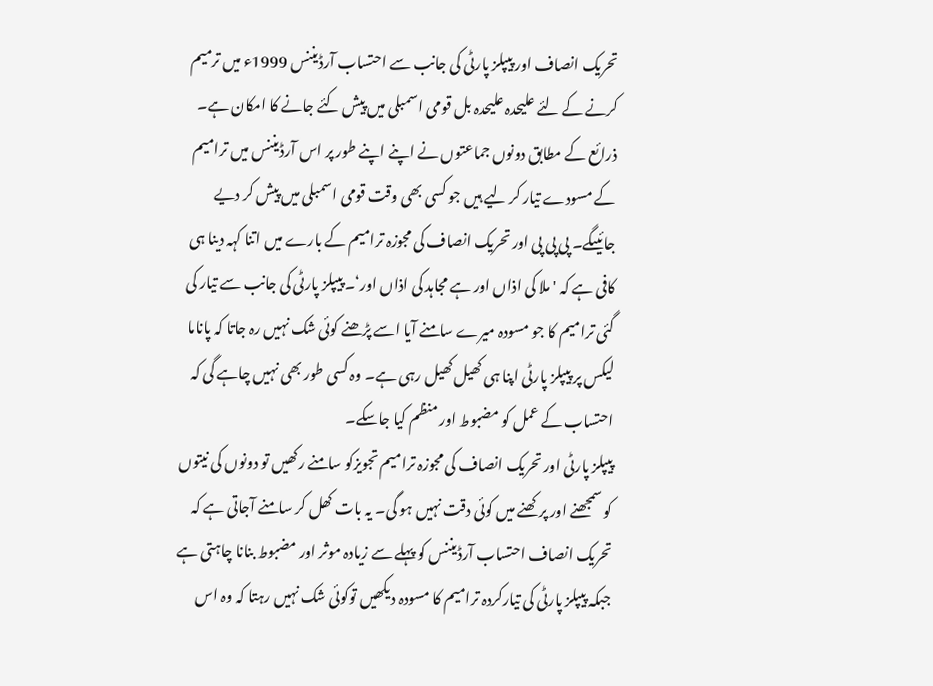تحریک انصاف اور پیپلز پارٹی کی جانب سے احتساب آرڈیننس 1999ء میں ترمیم کرنے کے لئے علیحدہ علیحدہ بل قومی اسمبلی میں پیش کئے جانے کا امکان ہے۔ ذرائع کے مطابق دونوں جماعتوں نے اپنے اپنے طور پر اس آرڈیننس میں ترامیم کے مسودے تیار کر لیے ہیں جو کسی بھی وقت قومی اسمبلی میں پیش کر دیے جائیںگے۔ پی پی پی اور تحریک انصاف کی مجوزہ ترامیم کے بارے میں اتنا کہہ دینا ہی کافی ہے کہ 'ملا کی اذاں اور ہے مجاہد کی اذاں اور‘۔ پیپلز پارٹی کی جانب سے تیار کی گئی ترامیم کا جو مسودہ میرے سامنے آیا اسے پڑھنے کوئی شک نہیں رہ جاتا کہ پاناما لیکس پر پیپلز پارٹی اپنا ہی کھیل کھیل رہی ہے۔ وہ کسی طور بھی نہیں چاہے گی کہ احتساب کے عمل کو مضبوط اور منظم کیا جاسکے۔
پیپلز پارٹی اور تحریک انصاف کی مجوزہ ترامیم تجویزکو سامنے رکھیں تو دونوں کی نیتوں کو سمجھنے اور پرکھنے میں کوئی دقت نہیں ہو گی۔ یہ بات کھل کر سامنے آجاتی ہے کہ تحریک انصاف احتساب آرڈیننس کو پہلے سے زیادہ موثر اور مضبوط بنانا چاہتی ہے جبکہ پیپلز پارٹی کی تیارکردہ ترامیم کا مسودہ دیکھیں توکوئی شک نہیں رہتا کہ وہ اس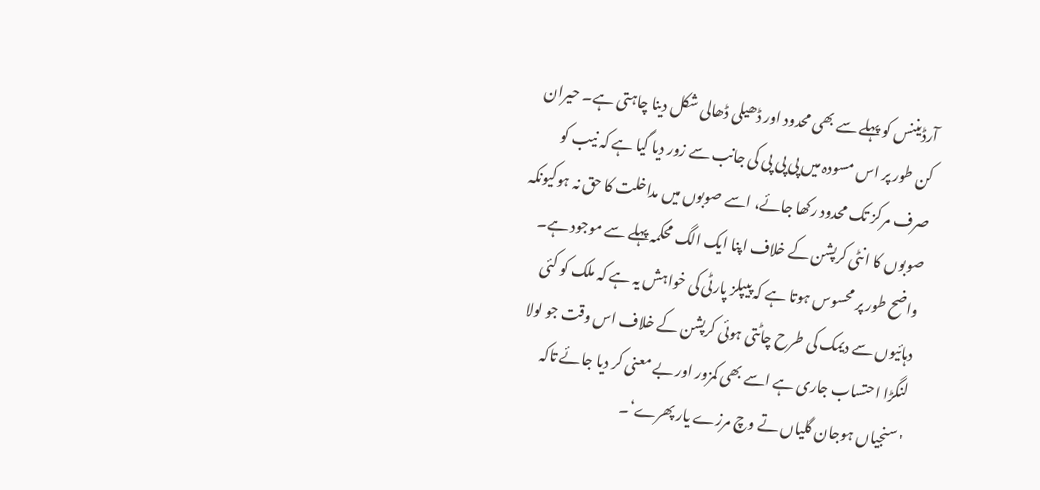آرڈیننس کو پہلے سے بھی محدود اور ڈھیلی ڈھالی شکل دینا چاہتی ہے۔ حیران کن طور پر اس مسودہ میں پی پی پی کی جانب سے زور دیا گیا ہے کہ نیب کو صرف مرکز تک محدود رکھا جائے، اسے صوبوں میں مداخلت کا حق نہ ہوکیونکہ صوبوں کا انٹی کرپشن کے خلاف اپنا ایک الگ محکمہ پہلے سے موجود ہے۔ واضح طور پر محسوس ہوتا ہے کہ پیپلز پارٹی کی خواہش یہ ہے کہ ملک کو کئی دہائیوں سے دیمک کی طرح چاٹتی ہوئی کرپشن کے خلاف اس وقت جو لولا لنگڑا احتساب جاری ہے اسے بھی کمزور اور بے معنی کر دیا جائے تاکہ 'سنجیاں ہوجان گلیاں تے وچ مرزے یار پھرے‘۔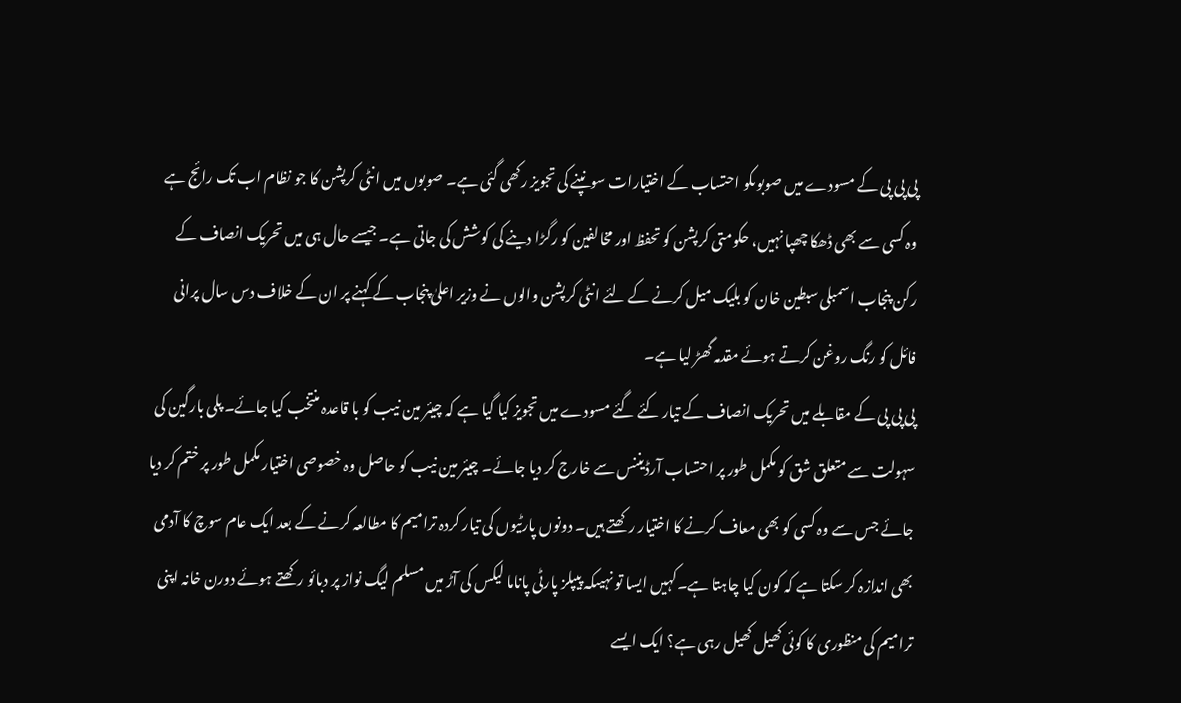پی پی پی کے مسودے میں صوبوںکو احتساب کے اختیارات سونپنے کی تجویز رکھی گئی ہے۔ صوبوں میں انٹی کرپشن کا جو نظام اب تک رائج ہے وہ کسی سے بھی ڈھکا چھپا نہیں، حکومتی کرپشن کو تحفظ اور مخالفین کو رگڑا دینے کی کوشش کی جاتی ہے۔ جیسے حال ہی میں تحریک انصاف کے رکن پنجاب اسمبلی سبطین خان کو بلیک میل کرنے کے لئے انٹی کرپشن والوں نے وزیر اعلیٰ پنجاب کے کہنے پر ان کے خلاف دس سال پرانی فائل کو رنگ روغن کرتے ہوئے مقدمہ گھڑ لیا ہے۔
پی پی پی کے مقابلے میں تحریک انصاف کے تیار کئے گئے مسودے میں تجویز کیا گیا ہے کہ چیئر مین نیب کو با قاعدہ منتخب کیا جائے۔ پلی بارگین کی سہولت سے متعلق شق کو مکمل طور پر احتساب آرڈیننس سے خارج کر دیا جائے۔ چیئر مین نیب کو حاصل وہ خصوصی اختیار مکمل طور پر ختم کر دیا جائے جس سے وہ کسی کو بھی معاف کرنے کا اختیار رکھتے ہیں۔ دونوں پارٹیوں کی تیار کردہ ترامیم کا مطالعہ کرنے کے بعد ایک عام سوچ کا آدمی بھی اندازہ کر سکتا ہے کہ کون کیا چاہتا ہے۔کہیں ایسا تو نہیںکہ پیپلز پارٹی پاناما لیکس کی آڑ میں مسلم لیگ نواز پر دبائو رکھتے ہوئے دورن خانہ اپنی ترامیم کی منظوری کا کوئی کھیل کھیل رہی ہے؟ ایک ایسے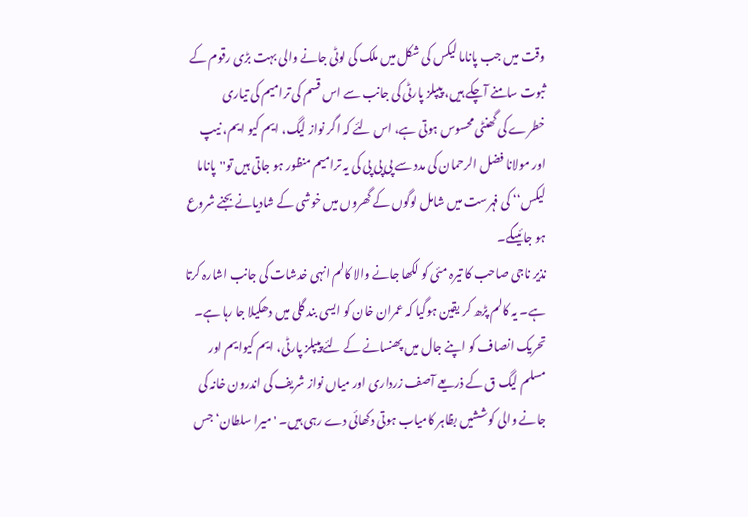وقت میں جب پاناما لیکس کی شکل میں ملک کی لوٹی جانے والی بہت بڑی رقوم کے ثبوت سامنے آچکے ہیں، پیپلز پارٹی کی جانب سے اس قسم کی ترامیم کی تیاری خطرے کی گھنٹی محسوس ہوتی ہے، اس لئے کہ اگر نواز لیگ، ایم کیو ایم، نیپ اور مولانا فضل الرحمان کی مدد سے پی پی پی کی یہ ترامیم منظور ہو جاتی ہیں تو''پاناما لیکس‘‘ کی فہرست میں شامل لوگوں کے گھروں میں خوشی کے شادیانے بجنے شروع ہو جائیںگے۔
نذیر ناجی صاحب کا تیرہ مئی کو لکھا جانے والا کالم انہی خدشات کی جانب اشارہ کرتا ہے۔ یہ کالم پڑھ کر یقین ہوگیا کہ عمران خان کو ایسی بند گلی میں دھکیلا جا رہا ہے۔ تحریک انصاف کو اپنے جال میں پھنسانے کے لئے پیپلز پارٹی، ایم کیوایم اور مسلم لیگ ق کے ذریعے آصف زرداری اور میاں نواز شریف کی اندرون خانہ کی جانے والی کوششیں بظاہر کامیاب ہوتی دکھائی دے رہی ہیں۔ 'میرا سلطان‘ جس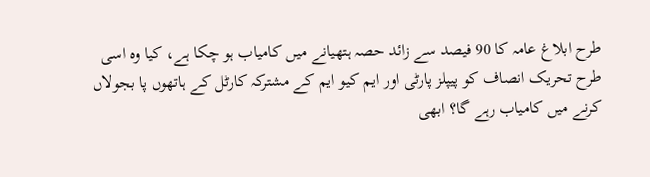طرح ابلاغ عامہ کا 90 فیصد سے زائد حصہ ہتھیانے میں کامیاب ہو چکا ہے، کیا وہ اسی طرح تحریک انصاف کو پیپلز پارٹی اور ایم کیو ایم کے مشترکہ کارٹل کے ہاتھوں پا بجولاں کرنے میں کامیاب رہے گا؟ ابھی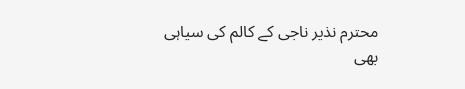محترم نذیر ناجی کے کالم کی سیاہی بھی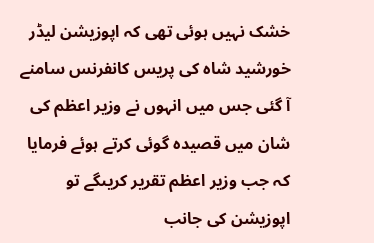خشک نہیں ہوئی تھی کہ اپوزیشن لیڈر خورشید شاہ کی پریس کانفرنس سامنے آ گئی جس میں انہوں نے وزیر اعظم کی شان میں قصیدہ گوئی کرتے ہوئے فرمایا کہ جب وزیر اعظم تقریر کریںگے تو اپوزیشن کی جانب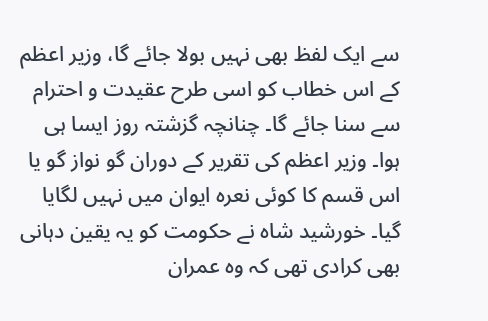سے ایک لفظ بھی نہیں بولا جائے گا، وزیر اعظم کے اس خطاب کو اسی طرح عقیدت و احترام سے سنا جائے گا۔ چنانچہ گزشتہ روز ایسا ہی ہوا۔ وزیر اعظم کی تقریر کے دوران گو نواز گو یا اس قسم کا کوئی نعرہ ایوان میں نہیں لگایا گیا۔ خورشید شاہ نے حکومت کو یہ یقین دہانی بھی کرادی تھی کہ وہ عمران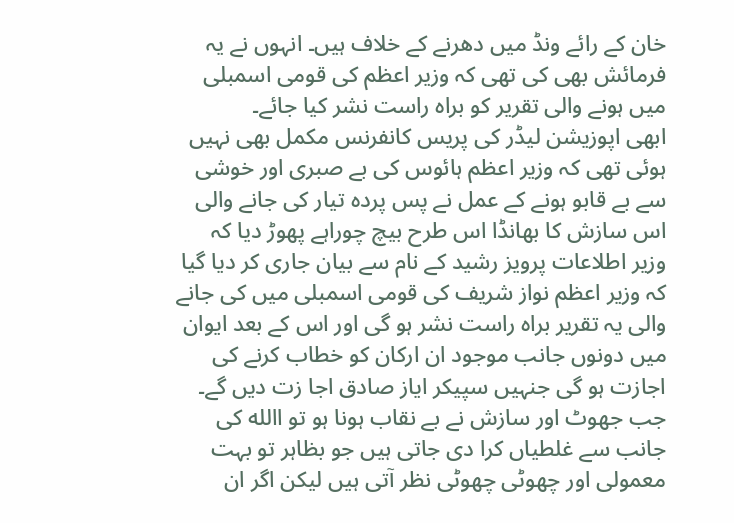خان کے رائے ونڈ میں دھرنے کے خلاف ہیں۔ انہوں نے یہ فرمائش بھی کی تھی کہ وزیر اعظم کی قومی اسمبلی میں ہونے والی تقریر کو براہ راست نشر کیا جائے۔
ابھی اپوزیشن لیڈر کی پریس کانفرنس مکمل بھی نہیں ہوئی تھی کہ وزیر اعظم ہائوس کی بے صبری اور خوشی سے بے قابو ہونے کے عمل نے پس پردہ تیار کی جانے والی اس سازش کا بھانڈا اس طرح بیچ چوراہے پھوڑ دیا کہ وزیر اطلاعات پرویز رشید کے نام سے بیان جاری کر دیا گیا کہ وزیر اعظم نواز شریف کی قومی اسمبلی میں کی جانے والی یہ تقریر براہ راست نشر ہو گی اور اس کے بعد ایوان میں دونوں جانب موجود ان ارکان کو خطاب کرنے کی اجازت ہو گی جنہیں سپیکر ایاز صادق اجا زت دیں گے۔
جب جھوٹ اور سازش نے بے نقاب ہونا ہو تو االله کی جانب سے غلطیاں کرا دی جاتی ہیں جو بظاہر تو بہت معمولی اور چھوٹی چھوٹی نظر آتی ہیں لیکن اگر ان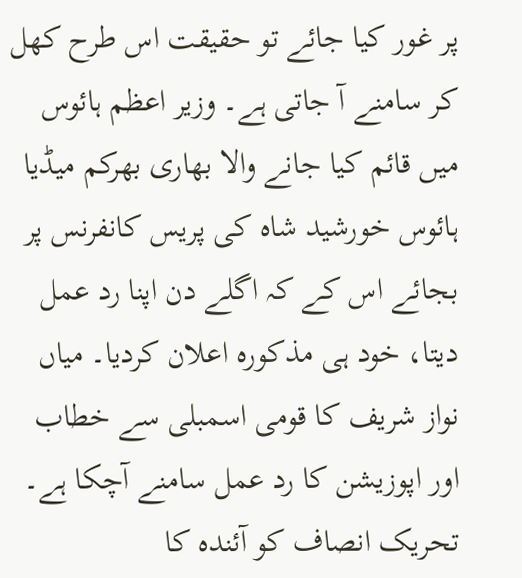پر غور کیا جائے تو حقیقت اس طرح کھل کر سامنے آ جاتی ہے۔ وزیر اعظم ہائوس میں قائم کیا جانے والا بھاری بھرکم میڈیا ہائوس خورشید شاہ کی پریس کانفرنس پر بجائے اس کے کہ اگلے دن اپنا رد عمل دیتا، خود ہی مذکورہ اعلان کردیا۔ میاں نواز شریف کا قومی اسمبلی سے خطاب اور اپوزیشن کا رد عمل سامنے آچکا ہے۔ تحریک انصاف کو آئندہ کا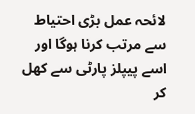لائحہ عمل بڑی احتیاط سے مرتب کرنا ہوگا اور اسے پیپلز پارٹی سے کھل کر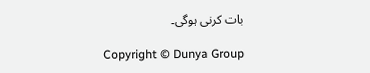بات کرنی ہوگی۔

Copyright © Dunya Group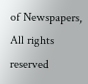of Newspapers, All rights reserved